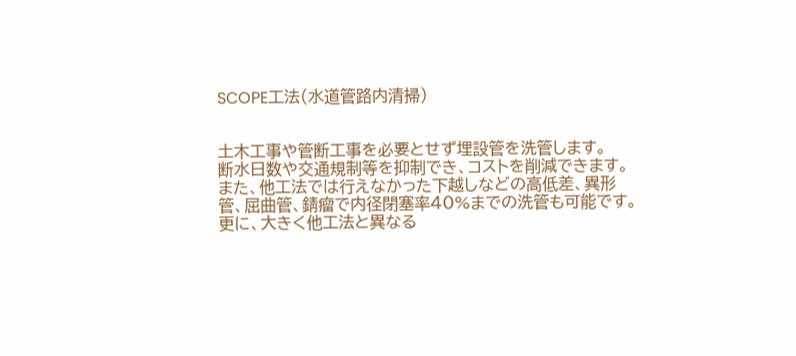SCOPE工法(水道管路内清掃)


土木工事や管断工事を必要とせず埋設管を洗管します。
断水日数や交通規制等を抑制でき、コストを削減できます。また、他工法では行えなかった下越しなどの高低差、異形管、屈曲管、錆瘤で内径閉塞率40%までの洗管も可能です。
更に、大きく他工法と異なる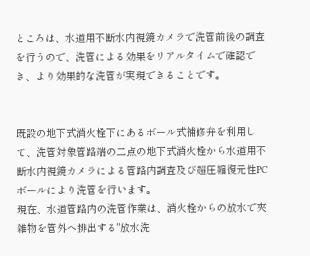ところは、水道用不断水内視鏡カメラで洗管前後の調査を行うので、洗管による効果をリアルタイムで確認でき、より効果的な洗管が実現できることです。


既設の地下式消火栓下にあるボール式補修弁を利用して、洗管対象管路端の二点の地下式消火栓から水道用不断水内視鏡カメラによる管路内調査及び超圧縮復元性PCボールにより洗管を行います。
現在、水道管路内の洗管作業は、消火栓からの放水で夾雑物を管外へ排出する"放水洗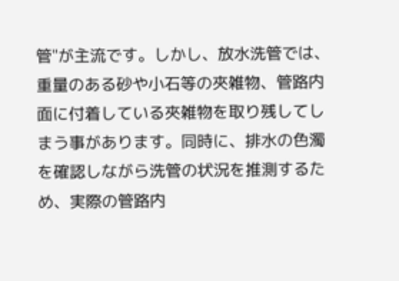管"が主流です。しかし、放水洗管では、重量のある砂や小石等の夾雑物、管路内面に付着している夾雑物を取り残してしまう事があります。同時に、排水の色濁を確認しながら洗管の状況を推測するため、実際の管路内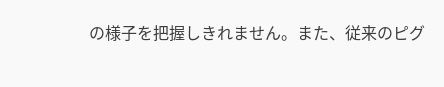の様子を把握しきれません。また、従来のピグ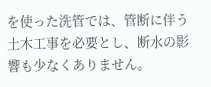を使った洗管では、管断に伴う土木工事を必要とし、断水の影響も少なくありません。